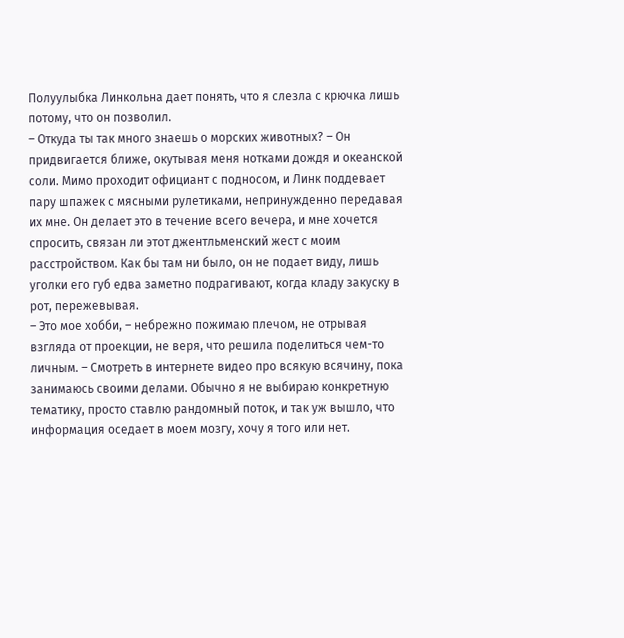Полуулыбка Линкольна дает понять, что я слезла с крючка лишь потому, что он позволил.
– Откуда ты так много знаешь о морских животных? – Он придвигается ближе, окутывая меня нотками дождя и океанской соли. Мимо проходит официант с подносом, и Линк поддевает пару шпажек с мясными рулетиками, непринужденно передавая их мне. Он делает это в течение всего вечера, и мне хочется спросить, связан ли этот джентльменский жест с моим расстройством. Как бы там ни было, он не подает виду, лишь уголки его губ едва заметно подрагивают, когда кладу закуску в рот, пережевывая.
– Это мое хобби, – небрежно пожимаю плечом, не отрывая взгляда от проекции, не веря, что решила поделиться чем-то личным. – Смотреть в интернете видео про всякую всячину, пока занимаюсь своими делами. Обычно я не выбираю конкретную тематику, просто ставлю рандомный поток, и так уж вышло, что информация оседает в моем мозгу, хочу я того или нет.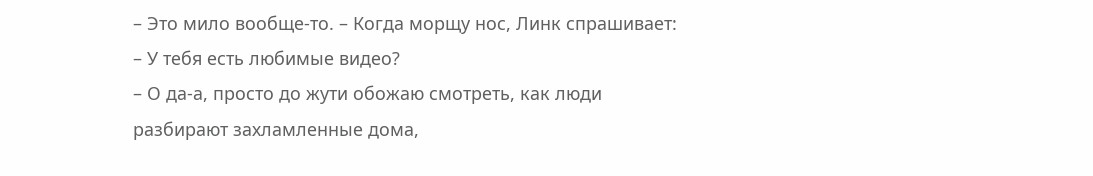– Это мило вообще-то. – Когда морщу нос, Линк спрашивает: – У тебя есть любимые видео?
– О да-а, просто до жути обожаю смотреть, как люди разбирают захламленные дома,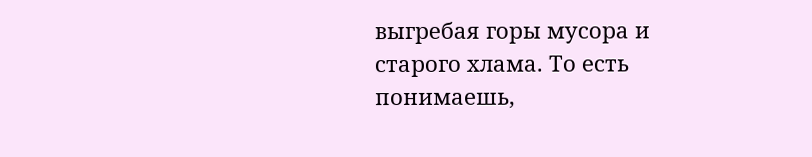выгребая горы мусора и старого хлама. То есть понимаешь,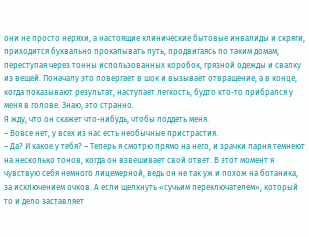они не просто неряхи, а настоящие клинические бытовые инвалиды и скряги, приходится буквально прокапывать путь, продвигаясь по таким домам, переступая через тонны использованных коробок, грязной одежды и свалку из вещей. Поначалу это повергает в шок и вызывает отвращение, а в конце, когда показывают результат, наступает легкость, будто кто-то прибрался у меня в голове. Знаю, это странно.
Я жду, что он скажет что-нибудь, чтобы поддеть меня.
– Вовсе нет, у всех из нас есть необычные пристрастия.
– Да? И какое у тебя? – Теперь я смотрю прямо на него, и зрачки парня темнеют на несколько тонов, когда он взвешивает свой ответ. В этот момент я чувствую себя немного лицемерной, ведь он не так уж и похож на ботаника, за исключением очков. А если щелкнуть «сучьим переключателем», который то и дело заставляет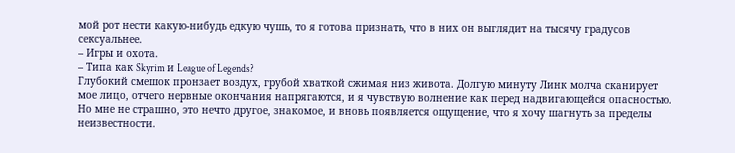мой рот нести какую-нибудь едкую чушь, то я готова признать, что в них он выглядит на тысячу градусов сексуальнее.
– Игры и охота.
– Типа как Skyrim и League of Legends?
Глубокий смешок пронзает воздух, грубой хваткой сжимая низ живота. Долгую минуту Линк молча сканирует мое лицо, отчего нервные окончания напрягаются, и я чувствую волнение как перед надвигающейся опасностью. Но мне не страшно, это нечто другое, знакомое, и вновь появляется ощущение, что я хочу шагнуть за пределы неизвестности.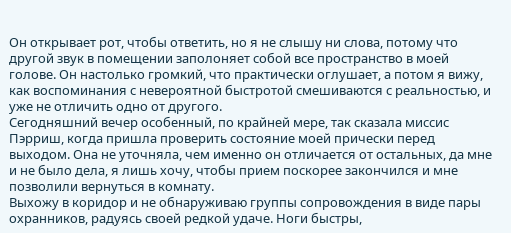Он открывает рот, чтобы ответить, но я не слышу ни слова, потому что другой звук в помещении заполоняет собой все пространство в моей голове. Он настолько громкий, что практически оглушает, а потом я вижу, как воспоминания с невероятной быстротой смешиваются с реальностью, и уже не отличить одно от другого.
Сегодняшний вечер особенный, по крайней мере, так сказала миссис Пэрриш, когда пришла проверить состояние моей прически перед выходом. Она не уточняла, чем именно он отличается от остальных, да мне и не было дела, я лишь хочу, чтобы прием поскорее закончился и мне позволили вернуться в комнату.
Выхожу в коридор и не обнаруживаю группы сопровождения в виде пары охранников, радуясь своей редкой удаче. Ноги быстры,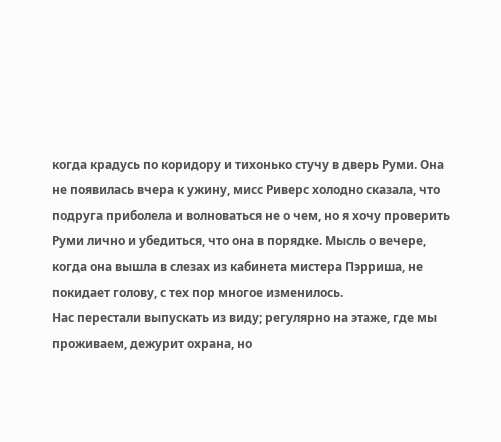когда крадусь по коридору и тихонько стучу в дверь Руми. Она не появилась вчера к ужину, мисс Риверс холодно сказала, что подруга приболела и волноваться не о чем, но я хочу проверить Руми лично и убедиться, что она в порядке. Мысль о вечере, когда она вышла в слезах из кабинета мистера Пэрриша, не покидает голову, с тех пор многое изменилось.
Нас перестали выпускать из виду; регулярно на этаже, где мы проживаем, дежурит охрана, но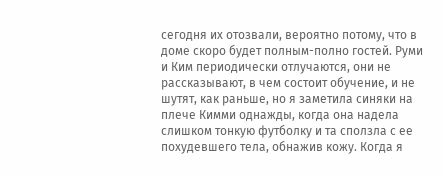сегодня их отозвали, вероятно потому, что в доме скоро будет полным-полно гостей. Руми и Ким периодически отлучаются, они не рассказывают, в чем состоит обучение, и не шутят, как раньше, но я заметила синяки на плече Кимми однажды, когда она надела слишком тонкую футболку и та сползла с ее похудевшего тела, обнажив кожу. Когда я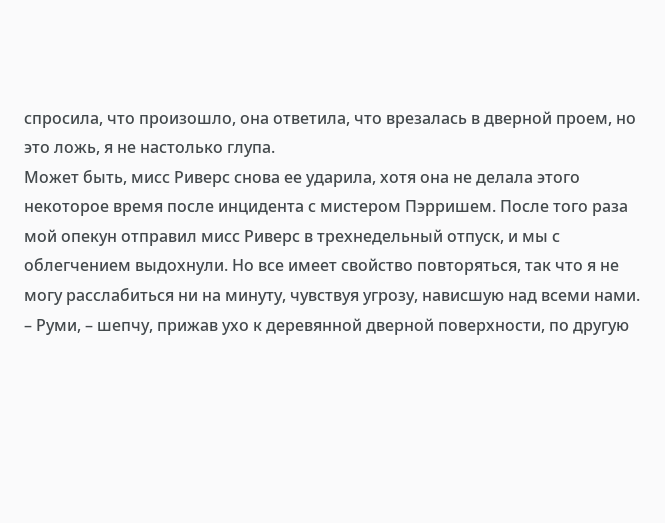спросила, что произошло, она ответила, что врезалась в дверной проем, но это ложь, я не настолько глупа.
Может быть, мисс Риверс снова ее ударила, хотя она не делала этого некоторое время после инцидента с мистером Пэрришем. После того раза мой опекун отправил мисс Риверс в трехнедельный отпуск, и мы с облегчением выдохнули. Но все имеет свойство повторяться, так что я не могу расслабиться ни на минуту, чувствуя угрозу, нависшую над всеми нами.
– Руми, – шепчу, прижав ухо к деревянной дверной поверхности, по другую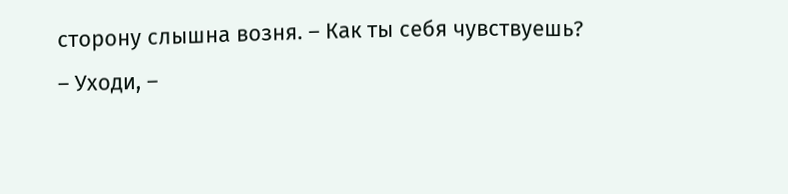сторону слышна возня. – Как ты себя чувствуешь?
– Уходи, –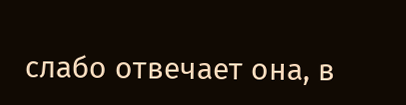слабо отвечает она, в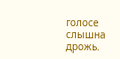голосе слышна дрожь.